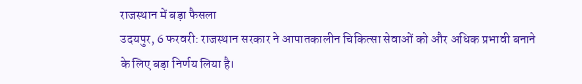राजस्थान में बड़ा फैसला
उदयपुर, 6 फरवरी: राजस्थान सरकार ने आपातकालीन चिकित्सा सेवाओं को और अधिक प्रभावी बनाने के लिए बड़ा निर्णय लिया है।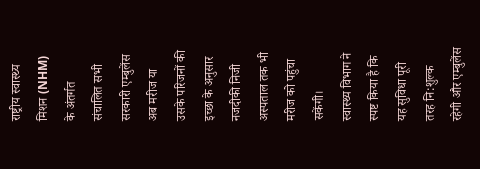राष्ट्रीय स्वास्थ्य मिशन (NHM) के अंतर्गत संचालित सभी सरकारी एम्बुलेंस अब मरीज या उसके परिजनों की इच्छा के अनुसार नजदीकी निजी अस्पताल तक भी मरीज को पहुंचा सकेंगी।
स्वास्थ्य विभाग ने स्पष्ट किया है कि यह सुविधा पूरी तरह नि:शुल्क रहेगी और एम्बुलेंस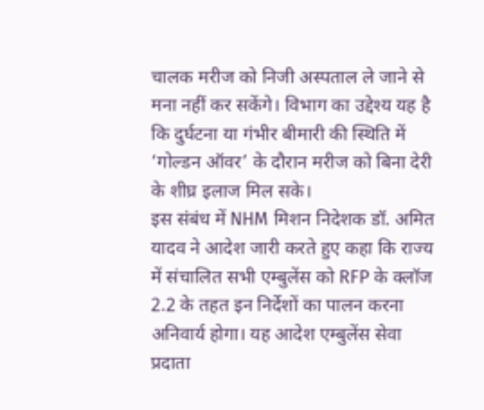चालक मरीज को निजी अस्पताल ले जाने से मना नहीं कर सकेंगे। विभाग का उद्देश्य यह है कि दुर्घटना या गंभीर बीमारी की स्थिति में ‘गोल्डन ऑवर’ के दौरान मरीज को बिना देरी के शीघ्र इलाज मिल सके।
इस संबंध में NHM मिशन निदेशक डॉ. अमित यादव ने आदेश जारी करते हुए कहा कि राज्य में संचालित सभी एम्बुलेंस को RFP के क्लॉज 2.2 के तहत इन निर्देशों का पालन करना अनिवार्य होगा। यह आदेश एम्बुलेंस सेवा प्रदाता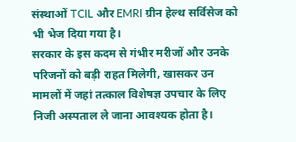संस्थाओं TCIL और EMRI ग्रीन हेल्थ सर्विसेज को भी भेज दिया गया है।
सरकार के इस कदम से गंभीर मरीजों और उनके परिजनों को बड़ी राहत मिलेगी, खासकर उन मामलों में जहां तत्काल विशेषज्ञ उपचार के लिए निजी अस्पताल ले जाना आवश्यक होता है।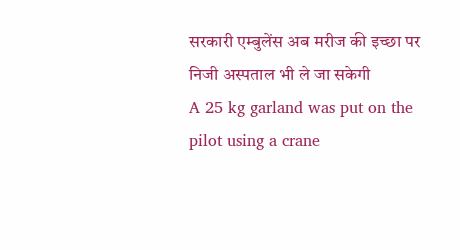सरकारी एम्बुलेंस अब मरीज की इच्छा पर निजी अस्पताल भी ले जा सकेगी
A 25 kg garland was put on the pilot using a crane